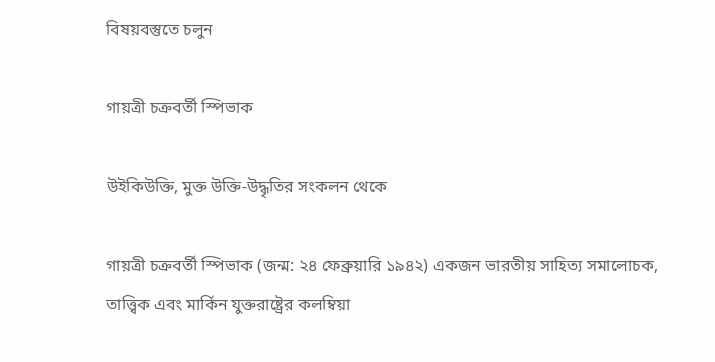বিষয়বস্তুতে চলুন

গায়ত্রী চক্রবর্তী স্পিভাক

উইকিউক্তি, মুক্ত উক্তি-উদ্ধৃতির সংকলন থেকে

গায়ত্রী চক্রবর্তী স্পিভাক (জন্ম: ২৪ ফেব্রুয়ারি ১৯৪২) একজন ভারতীয় সাহিত্য সমালোচক, তাত্ত্বিক এবং মার্কিন যুক্তরাষ্ট্রের কলম্বিয়া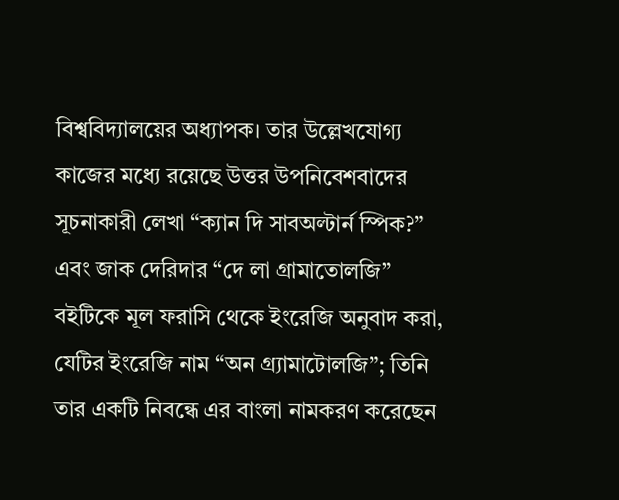বিশ্ববিদ্যালয়ের অধ্যাপক। তার উল্লেখযোগ্য কাজের মধ্যে রয়েছে উত্তর উপনিবেশবাদের সূচনাকারী লেখা “ক্যান দি সাবঅল্টার্ন স্পিক?” এবং জাক দেরিদার “দে লা গ্রামাতোলজি” বইটিকে মূল ফরাসি থেকে ইংরেজি অনুবাদ করা, যেটির ইংরেজি নাম “অন গ্র্যামাটোলজি”; তিনি তার একটি নিবন্ধে এর বাংলা নামকরণ করেছেন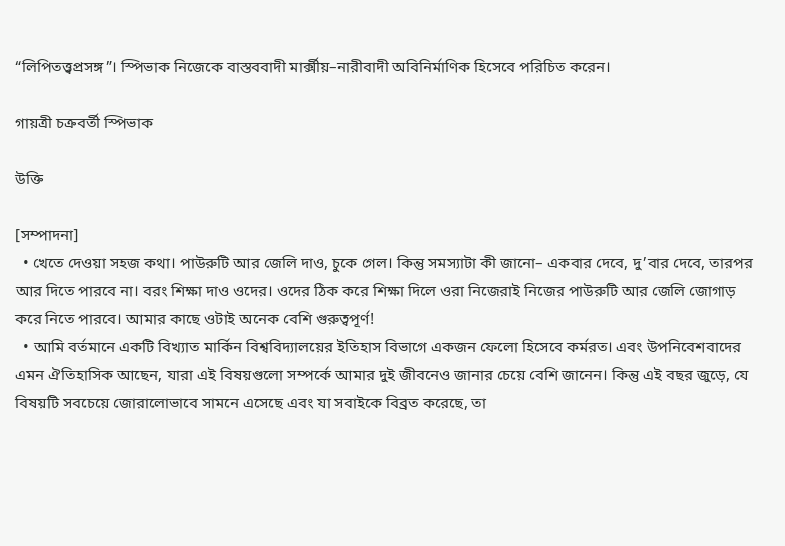“লিপিতত্ত্বপ্রসঙ্গ”। স্পিভাক নিজেকে বাস্তববাদী মার্ক্সীয়–নারীবাদী অবিনির্মাণিক হিসেবে পরিচিত করেন।

গায়ত্রী চক্রবর্তী স্পিভাক

উক্তি

[সম্পাদনা]
  • খেতে দেওয়া সহজ কথা। পাউরুটি আর জেলি দাও, চুকে গেল। কিন্তু সমস্যাটা কী জানো– একবার দেবে, দু’বার দেবে, তারপর আর দিতে পারবে না। বরং শিক্ষা দাও ওদের। ওদের ঠিক করে শিক্ষা দিলে ওরা নিজেরাই নিজের পাউরুটি আর জেলি জোগাড় করে নিতে পারবে। আমার কাছে ওটাই অনেক বেশি গুরুত্বপূর্ণ!
  • আমি বর্তমানে একটি বিখ্যাত মার্কিন বিশ্ববিদ্যালয়ের ইতিহাস বিভাগে একজন ফেলো হিসেবে কর্মরত। এবং উপনিবেশবাদের এমন ঐতিহাসিক আছেন, যারা এই বিষয়গুলো সম্পর্কে আমার দুই জীবনেও জানার চেয়ে বেশি জানেন। কিন্তু এই বছর জুড়ে, যে বিষয়টি সবচেয়ে জোরালোভাবে সামনে এসেছে এবং যা সবাইকে বিব্রত করেছে, তা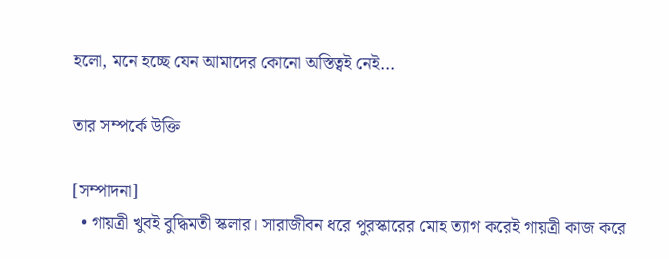হলো, মনে হচ্ছে যেন আমাদের কোনো অস্তিত্বই নেই...

তার সম্পর্কে উক্তি

[সম্পাদনা]
  • গায়ত্রী খুবই বুদ্ধিমতী স্কলার। সারাজীবন ধরে পুরস্কারের মোহ ত্যাগ করেই গায়ত্রী কাজ করে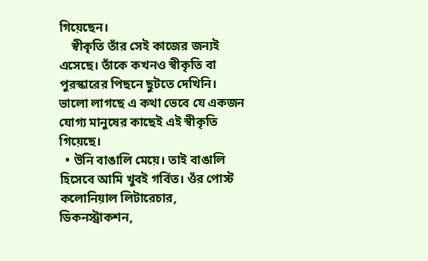গিয়েছেন।
    স্বীকৃতি তাঁর সেই কাজের জন্যই এসেছে। তাঁকে কখনও স্বীকৃতি বা পুরস্কারের পিছনে ছুটতে দেখিনি। ভালো লাগছে এ কথা ভেবে যে একজন যোগ্য মানুষের কাছেই এই স্বীকৃতি গিয়েছে।
  • উনি বাঙালি মেয়ে। তাই বাঙালি হিসেবে আমি খুবই গর্বিত। ওঁর পোস্ট কলোনিয়াল লিটারেচার, ডিকনস্ট্রাকশন,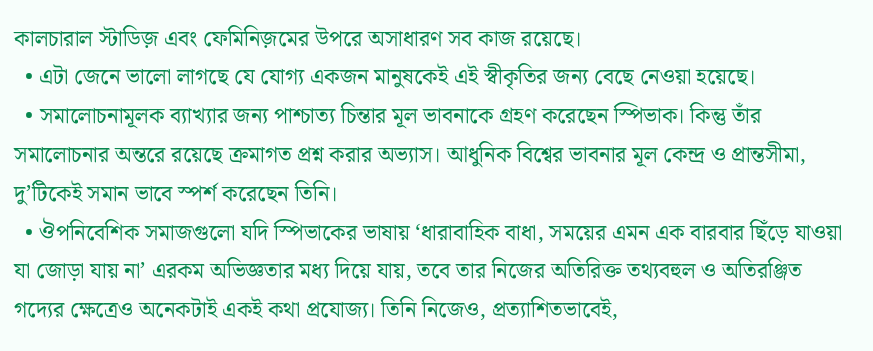কালচারাল স্টাডিজ় এবং ফেমিনিজ়মের উপরে অসাধারণ সব কাজ রয়েছে।
  • এটা জেনে ভালো লাগছে যে যোগ্য একজন মানুষকেই এই স্বীকৃতির জন্য বেছে নেওয়া হয়েছে।
  • সমালোচনামূলক ব্যাখ্যার জন্য পাশ্চাত্য চিন্তার মূল ভাবনাকে গ্রহণ করেছেন স্পিভাক। কিন্তু তাঁর সমালোচনার অন্তরে রয়েছে ক্রমাগত প্রশ্ন করার অভ্যাস। আধুনিক বিশ্বের ভাবনার মূল কেন্দ্র ও প্রান্তসীমা, দু’টিকেই সমান ভাবে স্পর্শ করেছেন তিনি।
  • ঔপনিবেশিক সমাজগুলো যদি স্পিভাকের ভাষায় ‘ধারাবাহিক বাধা, সময়ের এমন এক বারবার ছিঁড়ে যাওয়া যা জোড়া যায় না’ এরকম অভিজ্ঞতার মধ্য দিয়ে যায়, তবে তার নিজের অতিরিক্ত তথ্যবহুল ও অতিরঞ্জিত গদ্যের ক্ষেত্রেও অনেকটাই একই কথা প্রযোজ্য। তিনি নিজেও, প্রত্যাশিতভাবেই,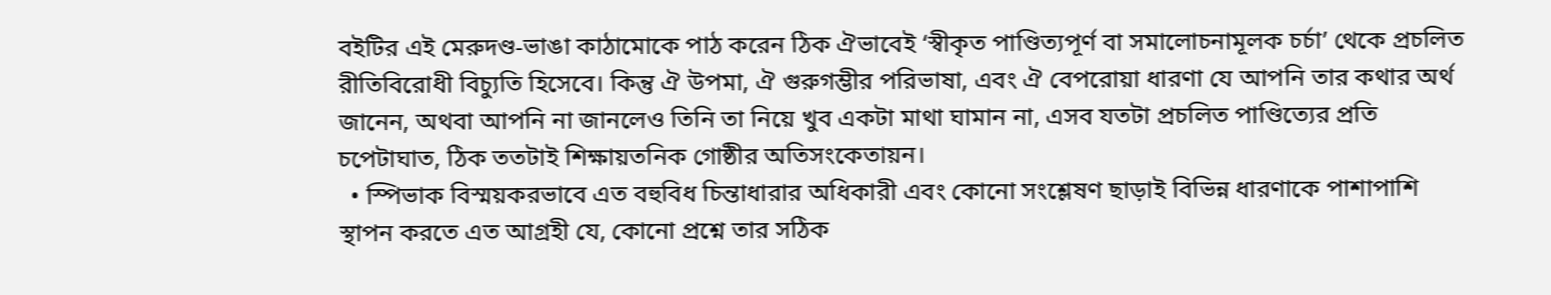বইটির এই মেরুদণ্ড-ভাঙা কাঠামোকে পাঠ করেন ঠিক ঐভাবেই ‘স্বীকৃত পাণ্ডিত্যপূর্ণ বা সমালোচনামূলক চর্চা’ থেকে প্রচলিত রীতিবিরোধী বিচ্যুতি হিসেবে। কিন্তু ঐ উপমা, ঐ গুরুগম্ভীর পরিভাষা, এবং ঐ বেপরোয়া ধারণা যে আপনি তার কথার অর্থ জানেন, অথবা আপনি না জানলেও তিনি তা নিয়ে খুব একটা মাথা ঘামান না, এসব যতটা প্রচলিত পাণ্ডিত্যের প্রতি চপেটাঘাত, ঠিক ততটাই শিক্ষায়তনিক গোষ্ঠীর অতিসংকেতায়ন।
  • স্পিভাক বিস্ময়করভাবে এত বহুবিধ চিন্তাধারার অধিকারী এবং কোনো সংশ্লেষণ ছাড়াই বিভিন্ন ধারণাকে পাশাপাশি স্থাপন করতে এত আগ্রহী যে, কোনো প্রশ্নে তার সঠিক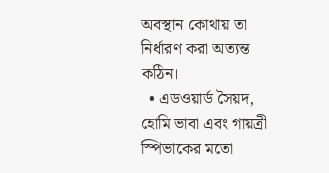অবস্থান কোথায় তা নির্ধারণ করা অত্যন্ত কঠিন।
  • এডওয়ার্ড সৈয়দ, হোমি ভাবা এবং গায়ত্রী স্পিভাকের মতো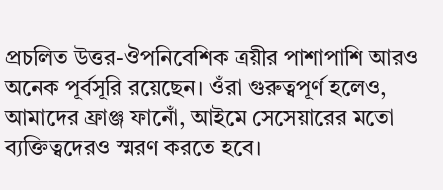প্রচলিত উত্তর-ঔপনিবেশিক ত্রয়ীর পাশাপাশি আরও অনেক পূর্বসূরি রয়েছেন। ওঁরা গুরুত্বপূর্ণ হলেও, আমাদের ফ্রাঞ্জ ফানোঁ, আইমে সেসেয়ারের মতো ব্যক্তিত্বদেরও স্মরণ করতে হবে।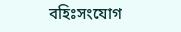বহিঃসংযোগ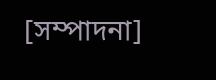[সম্পাদনা]